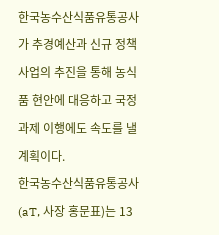한국농수산식품유통공사가 추경예산과 신규 정책사업의 추진을 통해 농식품 현안에 대응하고 국정과제 이행에도 속도를 낼 계획이다.
한국농수산식품유통공사(aT, 사장 홍문표)는 13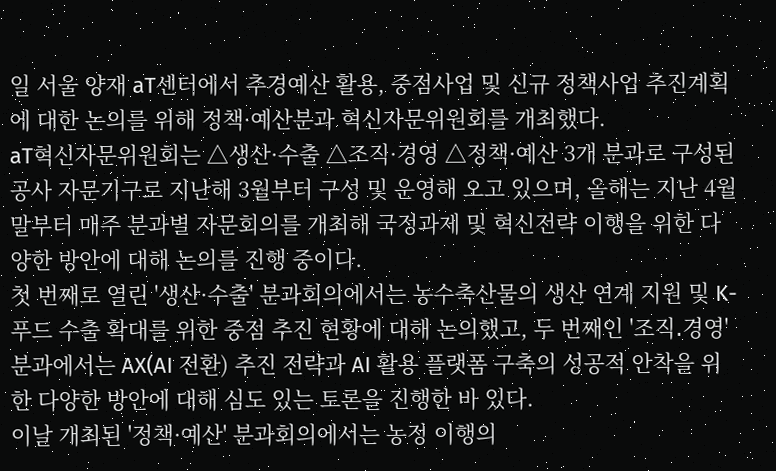일 서울 양재 aT센터에서 추경예산 활용, 중점사업 및 신규 정책사업 추진계획에 대한 논의를 위해 정책·예산분과 혁신자문위원회를 개최했다.
aT혁신자문위원회는 △생산·수출 △조직·경영 △정책·예산 3개 분과로 구성된 공사 자문기구로 지난해 3월부터 구성 및 운영해 오고 있으며, 올해는 지난 4월 말부터 매주 분과별 자문회의를 개최해 국정과제 및 혁신전략 이행을 위한 다양한 방안에 대해 논의를 진행 중이다.
첫 번째로 열린 '생산·수출' 분과회의에서는 농수축산물의 생산 연계 지원 및 K-푸드 수출 확대를 위한 중점 추진 현황에 대해 논의했고, 두 번째인 '조직․경영' 분과에서는 AX(AI 전환) 추진 전략과 AI 활용 플랫폼 구축의 성공적 안착을 위한 다양한 방안에 대해 심도 있는 토론을 진행한 바 있다.
이날 개최된 '정책·예산' 분과회의에서는 농정 이행의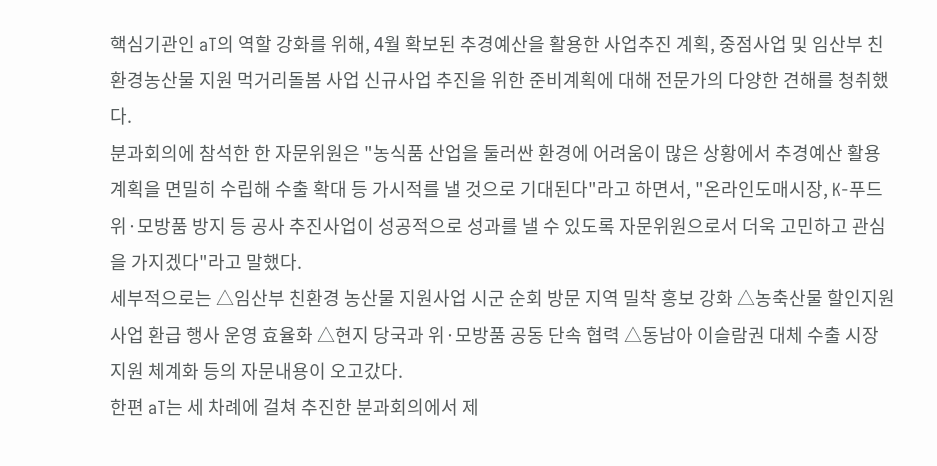핵심기관인 aT의 역할 강화를 위해, 4월 확보된 추경예산을 활용한 사업추진 계획, 중점사업 및 임산부 친환경농산물 지원 먹거리돌봄 사업 신규사업 추진을 위한 준비계획에 대해 전문가의 다양한 견해를 청취했다.
분과회의에 참석한 한 자문위원은 "농식품 산업을 둘러싼 환경에 어려움이 많은 상황에서 추경예산 활용 계획을 면밀히 수립해 수출 확대 등 가시적를 낼 것으로 기대된다"라고 하면서, "온라인도매시장, K-푸드 위·모방품 방지 등 공사 추진사업이 성공적으로 성과를 낼 수 있도록 자문위원으로서 더욱 고민하고 관심을 가지겠다"라고 말했다.
세부적으로는 △임산부 친환경 농산물 지원사업 시군 순회 방문 지역 밀착 홍보 강화 △농축산물 할인지원 사업 환급 행사 운영 효율화 △현지 당국과 위·모방품 공동 단속 협력 △동남아 이슬람권 대체 수출 시장 지원 체계화 등의 자문내용이 오고갔다.
한편 aT는 세 차례에 걸쳐 추진한 분과회의에서 제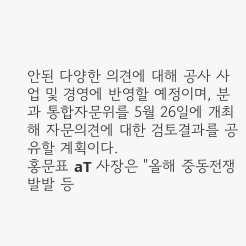안된 다양한 의견에 대해 공사 사업 및 경영에 반영할 예정이며, 분과 통합자문위를 5월 26일에 개최해 자문의견에 대한 검토결과를 공유할 계획이다.
홍문표 aT 사장은 "올해 중동전쟁 발발 등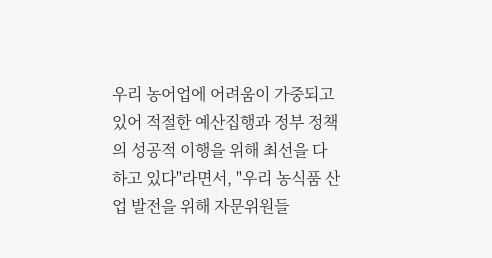우리 농어업에 어려움이 가중되고 있어 적절한 예산집행과 정부 정책의 성공적 이행을 위해 최선을 다하고 있다"라면서, "우리 농식품 산업 발전을 위해 자문위원들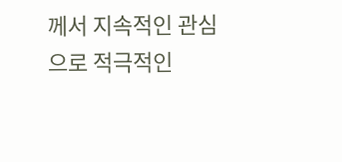께서 지속적인 관심으로 적극적인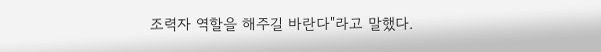조력자 역할을 해주길 바란다"라고 말했다.